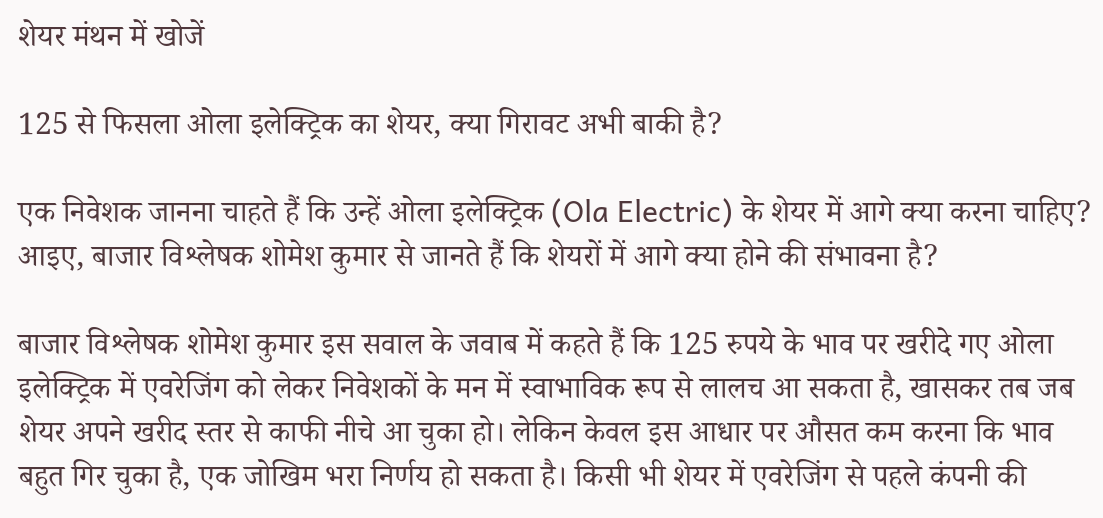शेयर मंथन में खोजें

125 से फिसला ओला इलेक्ट्रिक का शेयर, क्या गिरावट अभी बाकी है?

एक निवेशक जानना चाहते हैं कि उन्हें ओला इलेक्ट्रिक (Ola Electric) के शेयर में आगे क्या करना चाहिए? आइए, बाजार विश्लेषक शोमेश कुमार से जानते हैं कि शेयरों में आगे क्या होने की संभावना है?

बाजार विश्लेषक शोमेश कुमार इस सवाल के जवाब में कहते हैं कि 125 रुपये के भाव पर खरीदे गए ओला इलेक्ट्रिक में एवरेजिंग को लेकर निवेशकों के मन में स्वाभाविक रूप से लालच आ सकता है, खासकर तब जब शेयर अपने खरीद स्तर से काफी नीचे आ चुका हो। लेकिन केवल इस आधार पर औसत कम करना कि भाव बहुत गिर चुका है, एक जोखिम भरा निर्णय हो सकता है। किसी भी शेयर में एवरेजिंग से पहले कंपनी की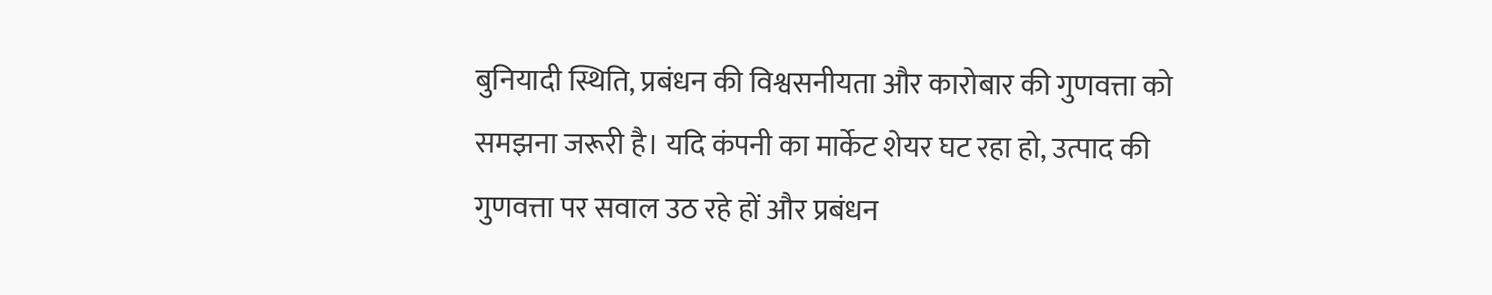बुनियादी स्थिति, प्रबंधन की विश्वसनीयता और कारोबार की गुणवत्ता को समझना जरूरी है। यदि कंपनी का मार्केट शेयर घट रहा हो, उत्पाद की गुणवत्ता पर सवाल उठ रहे हों और प्रबंधन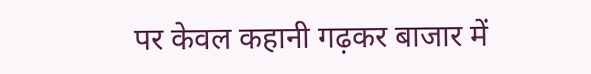पर केवल कहानी गढ़कर बाजार में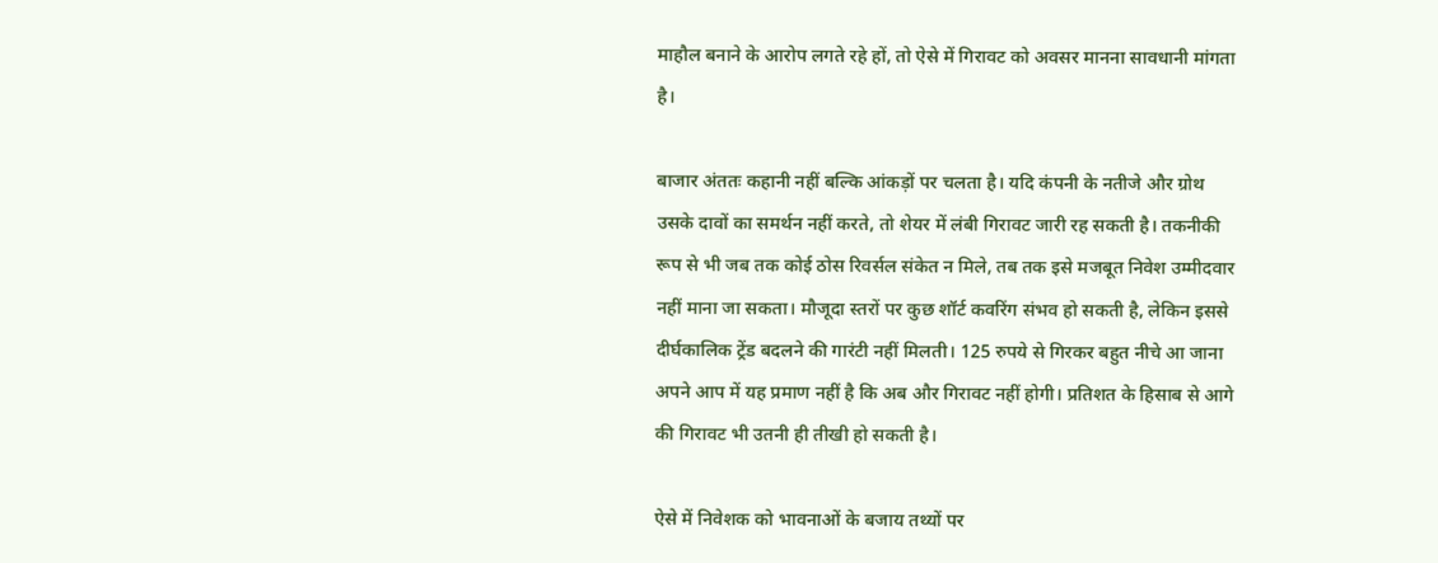माहौल बनाने के आरोप लगते रहे हों, तो ऐसे में गिरावट को अवसर मानना सावधानी मांगता है।

बाजार अंततः कहानी नहीं बल्कि आंकड़ों पर चलता है। यदि कंपनी के नतीजे और ग्रोथ उसके दावों का समर्थन नहीं करते, तो शेयर में लंबी गिरावट जारी रह सकती है। तकनीकी रूप से भी जब तक कोई ठोस रिवर्सल संकेत न मिले, तब तक इसे मजबूत निवेश उम्मीदवार नहीं माना जा सकता। मौजूदा स्तरों पर कुछ शॉर्ट कवरिंग संभव हो सकती है, लेकिन इससे दीर्घकालिक ट्रेंड बदलने की गारंटी नहीं मिलती। 125 रुपये से गिरकर बहुत नीचे आ जाना अपने आप में यह प्रमाण नहीं है कि अब और गिरावट नहीं होगी। प्रतिशत के हिसाब से आगे की गिरावट भी उतनी ही तीखी हो सकती है।

ऐसे में निवेशक को भावनाओं के बजाय तथ्यों पर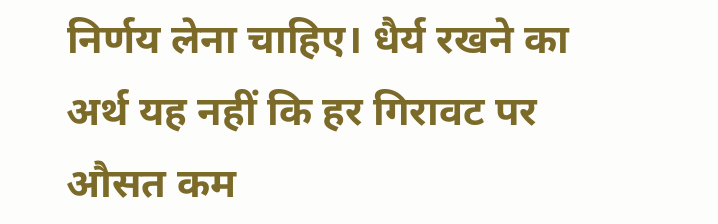निर्णय लेना चाहिए। धैर्य रखने का अर्थ यह नहीं कि हर गिरावट पर औसत कम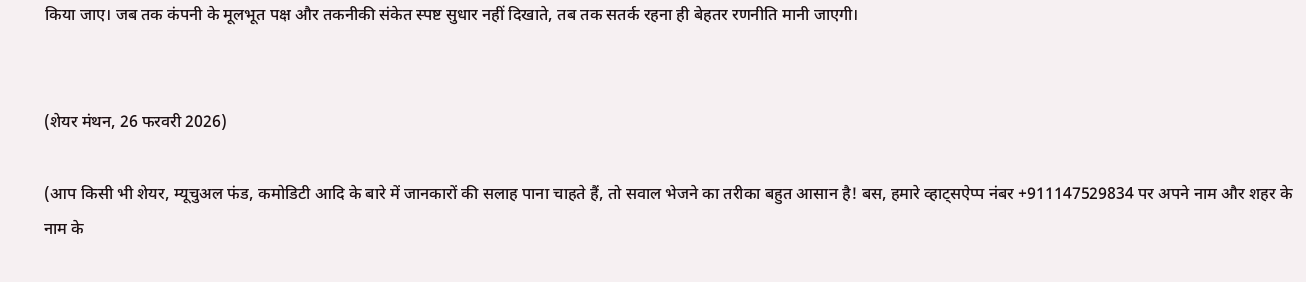किया जाए। जब तक कंपनी के मूलभूत पक्ष और तकनीकी संकेत स्पष्ट सुधार नहीं दिखाते, तब तक सतर्क रहना ही बेहतर रणनीति मानी जाएगी।


(शेयर मंथन, 26 फरवरी 2026)

(आप किसी भी शेयर, म्यूचुअल फंड, कमोडिटी आदि के बारे में जानकारों की सलाह पाना चाहते हैं, तो सवाल भेजने का तरीका बहुत आसान है! बस, हमारे व्हाट्सऐप्प नंबर +911147529834 पर अपने नाम और शहर के नाम के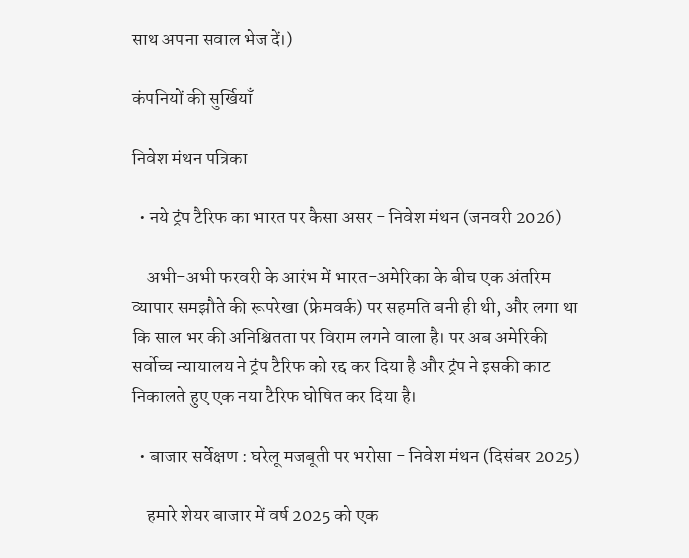साथ अपना सवाल भेज दें।)

कंपनियों की सुर्खियाँ

निवेश मंथन पत्रिका

  • नये ट्रंप टैरिफ का भारत पर कैसा असर - निवेश मंथन (जनवरी 2026)

    अभी-अभी फरवरी के आरंभ में भारत-अमेरिका के बीच एक अंतरिम व्यापार समझौते की रूपरेखा (फ्रेमवर्क) पर सहमति बनी ही थी, और लगा था कि साल भर की अनिश्चितता पर विराम लगने वाला है। पर अब अमेरिकी सर्वोच्च न्यायालय ने ट्रंप टैरिफ को रद्द कर दिया है और ट्रंप ने इसकी काट निकालते हुए एक नया टैरिफ घोषित कर दिया है।

  • बाजार सर्वेक्षण : घरेलू मजबूती पर भरोसा - निवेश मंथन (दिसंबर 2025)

    हमारे शेयर बाजार में वर्ष 2025 को एक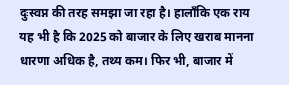दुःस्वप्न की तरह समझा जा रहा है। हालाँकि एक राय यह भी है कि 2025 को बाजार के लिए खराब मानना धारणा अधिक है, तथ्य कम। फिर भी, बाजार में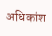अधिकांश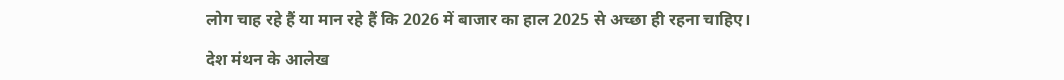लोग चाह रहे हैं या मान रहे हैं कि 2026 में बाजार का हाल 2025 से अच्छा ही रहना चाहिए।

देश मंथन के आलेख